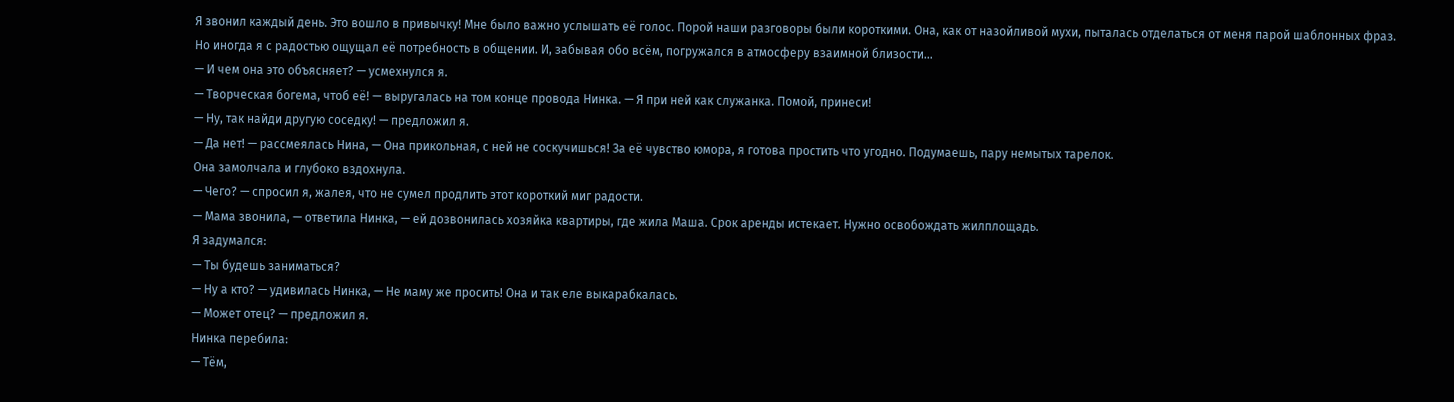Я звонил каждый день. Это вошло в привычку! Мне было важно услышать её голос. Порой наши разговоры были короткими. Она, как от назойливой мухи, пыталась отделаться от меня парой шаблонных фраз. Но иногда я с радостью ощущал её потребность в общении. И, забывая обо всём, погружался в атмосферу взаимной близости…
— И чем она это объясняет? — усмехнулся я.
— Творческая богема, чтоб её! — выругалась на том конце провода Нинка. — Я при ней как служанка. Помой, принеси!
— Ну, так найди другую соседку! — предложил я.
— Да нет! — рассмеялась Нина, — Она прикольная, с ней не соскучишься! За её чувство юмора, я готова простить что угодно. Подумаешь, пару немытых тарелок.
Она замолчала и глубоко вздохнула.
— Чего? — спросил я, жалея, что не сумел продлить этот короткий миг радости.
— Мама звонила, — ответила Нинка, — ей дозвонилась хозяйка квартиры, где жила Маша. Срок аренды истекает. Нужно освобождать жилплощадь.
Я задумался:
— Ты будешь заниматься?
— Ну а кто? — удивилась Нинка, — Не маму же просить! Она и так еле выкарабкалась.
— Может отец? — предложил я.
Нинка перебила:
— Тём,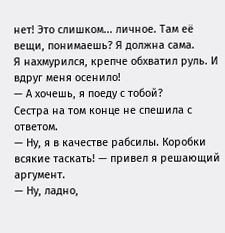нет! Это слишком... личное. Там её вещи, понимаешь? Я должна сама.
Я нахмурился, крепче обхватил руль. И вдруг меня осенило!
— А хочешь, я поеду с тобой?
Сестра на том конце не спешила с ответом.
— Ну, я в качестве рабсилы. Коробки всякие таскать! — привел я решающий аргумент.
— Ну, ладно,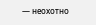— неохотно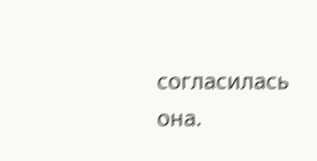согласилась она.